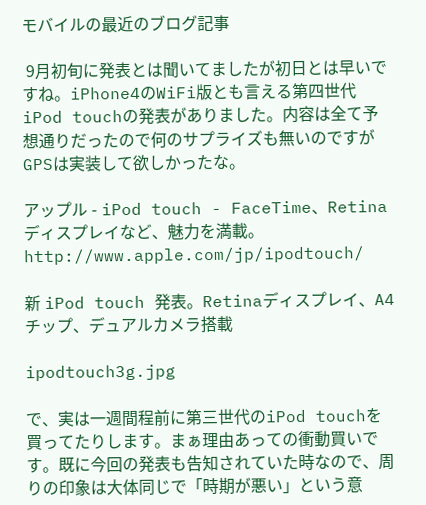モバイルの最近のブログ記事

 9月初旬に発表とは聞いてましたが初日とは早いですね。iPhone4のWiFi版とも言える第四世代iPod touchの発表がありました。内容は全て予想通りだったので何のサプライズも無いのですがGPSは実装して欲しかったな。

アップル - iPod touch - FaceTime、Retinaディスプレイなど、魅力を満載。
http://www.apple.com/jp/ipodtouch/

新 iPod touch 発表。Retinaディスプレイ、A4チップ、デュアルカメラ搭載

ipodtouch3g.jpg

で、実は一週間程前に第三世代のiPod touchを買ってたりします。まぁ理由あっての衝動買いです。既に今回の発表も告知されていた時なので、周りの印象は大体同じで「時期が悪い」という意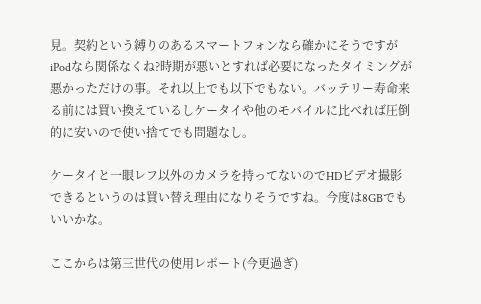見。契約という縛りのあるスマートフォンなら確かにそうですがiPodなら関係なくね?時期が悪いとすれば必要になったタイミングが悪かっただけの事。それ以上でも以下でもない。バッテリー寿命来る前には買い換えているしケータイや他のモバイルに比べれば圧倒的に安いので使い捨てでも問題なし。

ケータイと一眼レフ以外のカメラを持ってないのでHDビデオ撮影できるというのは買い替え理由になりそうですね。今度は8GBでもいいかな。

ここからは第三世代の使用レポート(今更過ぎ)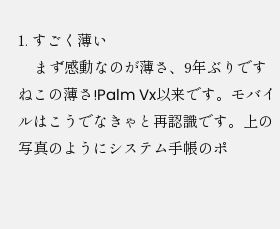1. すごく薄い
    まず感動なのが薄さ、9年ぶりですねこの薄さ!Palm Vx以来です。モバイルはこうでなきゃと再認識です。上の写真のようにシステム手帳のポ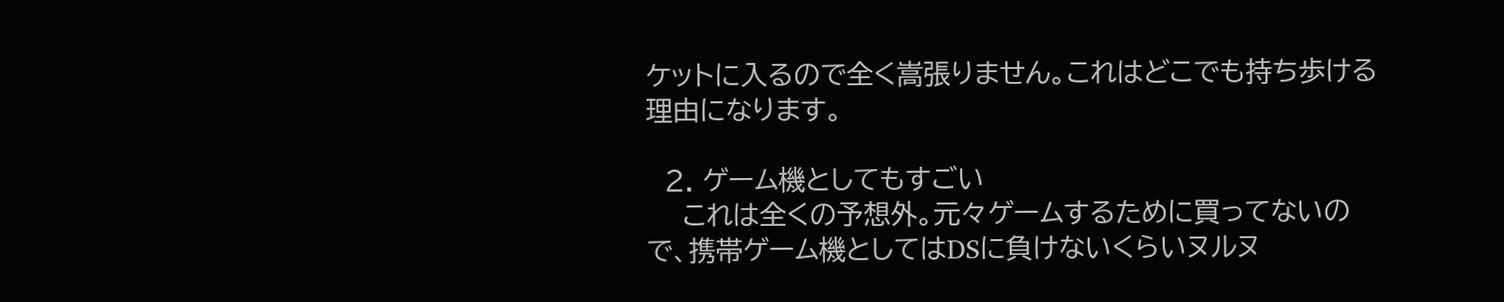ケットに入るので全く嵩張りません。これはどこでも持ち歩ける理由になります。

  2. ゲーム機としてもすごい
    これは全くの予想外。元々ゲームするために買ってないので、携帯ゲーム機としてはDSに負けないくらいヌルヌ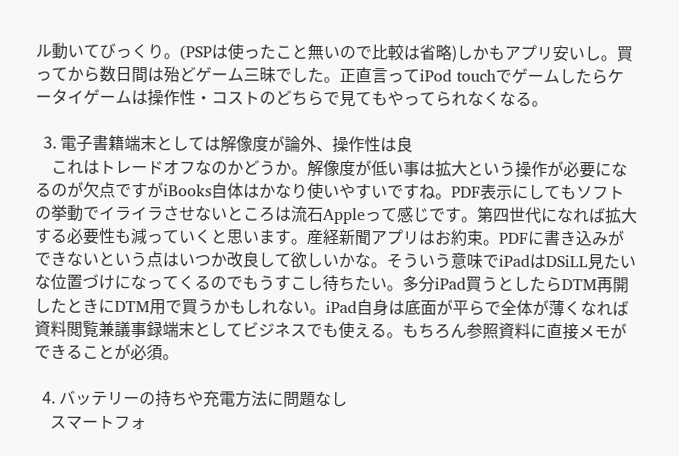ル動いてびっくり。(PSPは使ったこと無いので比較は省略)しかもアプリ安いし。買ってから数日間は殆どゲーム三昧でした。正直言ってiPod touchでゲームしたらケータイゲームは操作性・コストのどちらで見てもやってられなくなる。

  3. 電子書籍端末としては解像度が論外、操作性は良
    これはトレードオフなのかどうか。解像度が低い事は拡大という操作が必要になるのが欠点ですがiBooks自体はかなり使いやすいですね。PDF表示にしてもソフトの挙動でイライラさせないところは流石Appleって感じです。第四世代になれば拡大する必要性も減っていくと思います。産経新聞アプリはお約束。PDFに書き込みができないという点はいつか改良して欲しいかな。そういう意味でiPadはDSiLL見たいな位置づけになってくるのでもうすこし待ちたい。多分iPad買うとしたらDTM再開したときにDTM用で買うかもしれない。iPad自身は底面が平らで全体が薄くなれば資料閲覧兼議事録端末としてビジネスでも使える。もちろん参照資料に直接メモができることが必須。

  4. バッテリーの持ちや充電方法に問題なし
    スマートフォ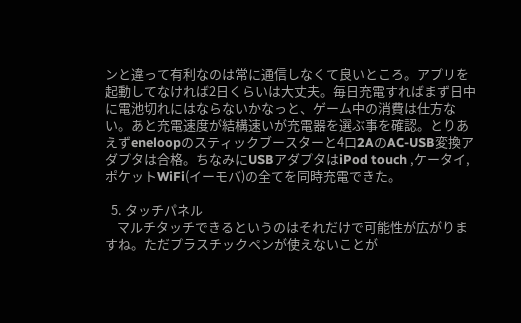ンと違って有利なのは常に通信しなくて良いところ。アプリを起動してなければ2日くらいは大丈夫。毎日充電すればまず日中に電池切れにはならないかなっと、ゲーム中の消費は仕方ない。あと充電速度が結構速いが充電器を選ぶ事を確認。とりあえずeneloopのスティックブースターと4口2AのAC-USB変換アダプタは合格。ちなみにUSBアダプタはiPod touch ,ケータイ,ポケットWiFi(イーモバ)の全てを同時充電できた。

  5. タッチパネル
    マルチタッチできるというのはそれだけで可能性が広がりますね。ただプラスチックペンが使えないことが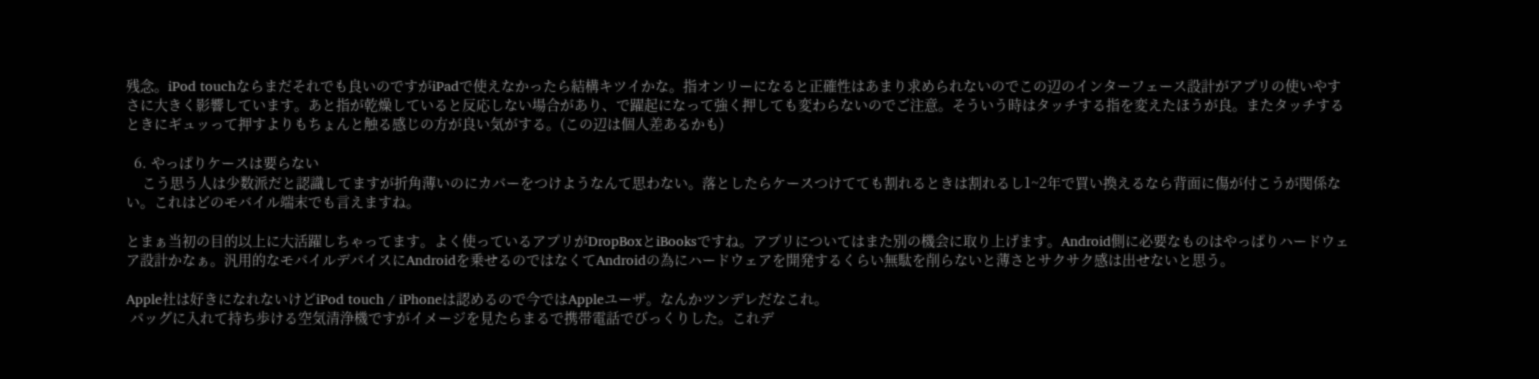残念。iPod touchならまだそれでも良いのですがiPadで使えなかったら結構キツイかな。指オンリーになると正確性はあまり求められないのでこの辺のインターフェース設計がアプリの使いやすさに大きく影響しています。あと指が乾燥していると反応しない場合があり、で躍起になって強く押しても変わらないのでご注意。そういう時はタッチする指を変えたほうが良。またタッチするときにギュッって押すよりもちょんと触る感じの方が良い気がする。(この辺は個人差あるかも)

  6. やっぱりケースは要らない
    こう思う人は少数派だと認識してますが折角薄いのにカバーをつけようなんて思わない。落としたらケースつけてても割れるときは割れるし1~2年で買い換えるなら背面に傷が付こうが関係ない。これはどのモバイル端末でも言えますね。

とまぁ当初の目的以上に大活躍しちゃってます。よく使っているアプリがDropBoxとiBooksですね。アプリについてはまた別の機会に取り上げます。Android側に必要なものはやっぱりハードウェア設計かなぁ。汎用的なモバイルデバイスにAndroidを乗せるのではなくてAndroidの為にハードウェアを開発するくらい無駄を削らないと薄さとサクサク感は出せないと思う。

Apple社は好きになれないけどiPod touch / iPhoneは認めるので今ではAppleユーザ。なんかツンデレだなこれ。
 バッグに入れて持ち歩ける空気清浄機ですがイメージを見たらまるで携帯電話でびっくりした。これデ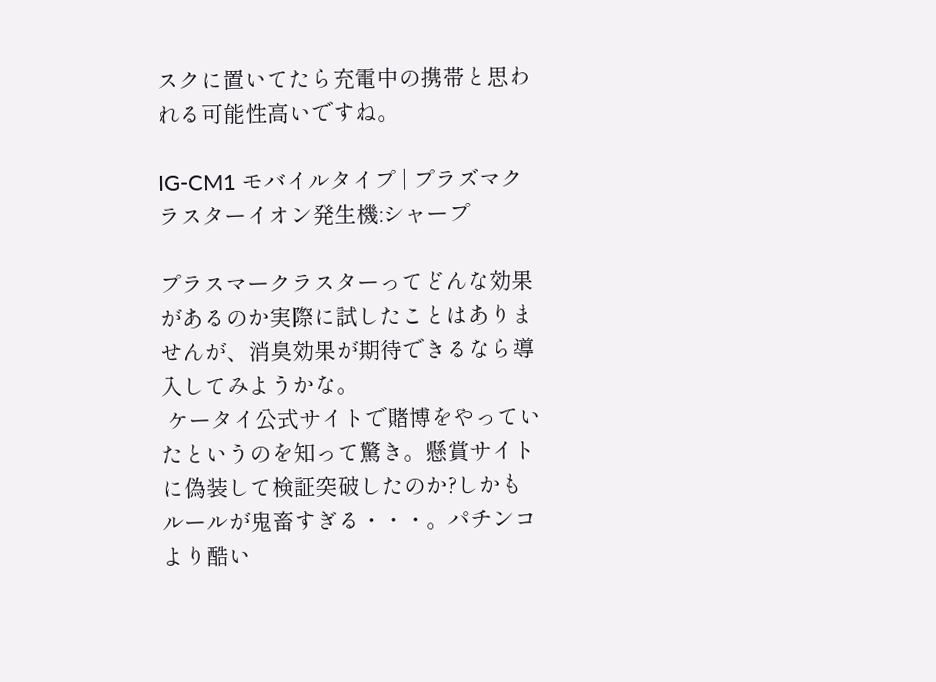スクに置いてたら充電中の携帯と思われる可能性高いですね。

IG-CM1 モバイルタイプ | プラズマクラスターイオン発生機:シャープ

プラスマークラスターってどんな効果があるのか実際に試したことはありませんが、消臭効果が期待できるなら導入してみようかな。
 ケータイ公式サイトで賭博をやっていたというのを知って驚き。懸賞サイトに偽装して検証突破したのか?しかもルールが鬼畜すぎる・・・。パチンコより酷い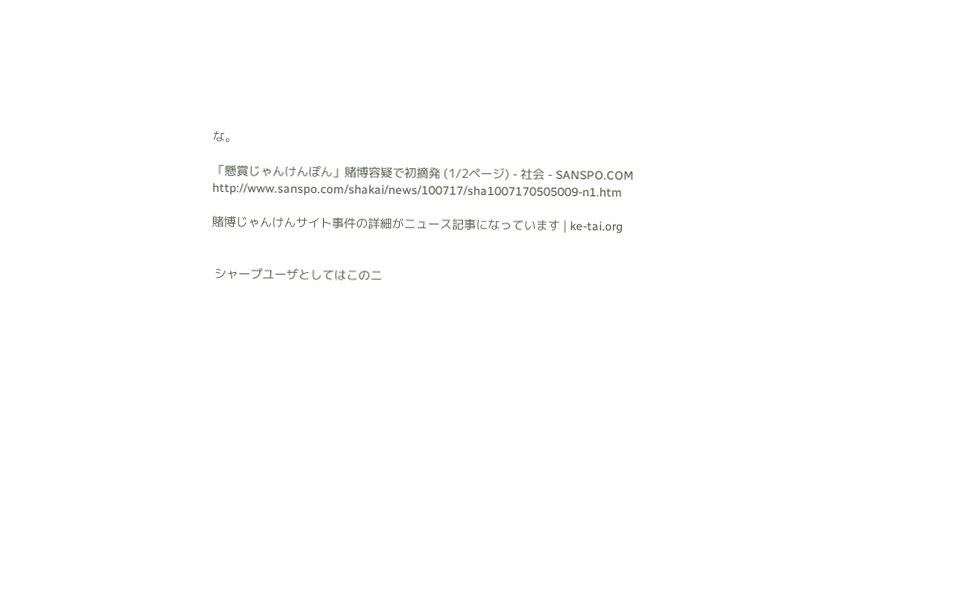な。

「懸賞じゃんけんぽん」賭博容疑で初摘発 (1/2ページ) - 社会 - SANSPO.COM
http://www.sanspo.com/shakai/news/100717/sha1007170505009-n1.htm

賭博じゃんけんサイト事件の詳細がニュース記事になっています | ke-tai.org


 シャープユーザとしてはこのニ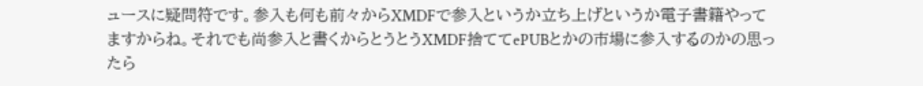ュースに疑問符です。参入も何も前々からXMDFで参入というか立ち上げというか電子書籍やってますからね。それでも尚参入と書くからとうとうXMDF捨ててePUBとかの市場に参入するのかの思ったら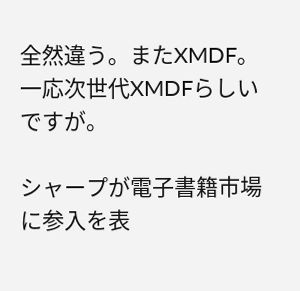全然違う。またXMDF。一応次世代XMDFらしいですが。

シャープが電子書籍市場に参入を表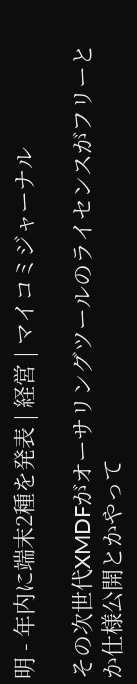明 - 年内に端末2種を発表 | 経営 | マイコミジャーナル

その次世代XMDFがオーサリングツールのライセンスがフリーとか仕様公開とかやって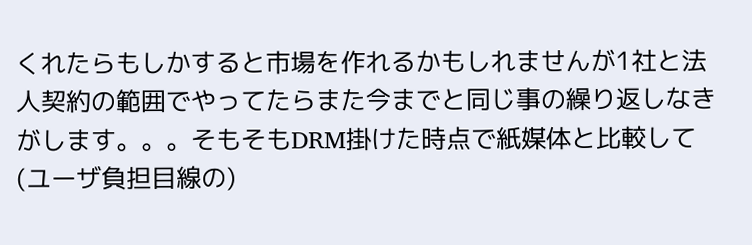くれたらもしかすると市場を作れるかもしれませんが1社と法人契約の範囲でやってたらまた今までと同じ事の繰り返しなきがします。。。そもそもDRM掛けた時点で紙媒体と比較して(ユーザ負担目線の)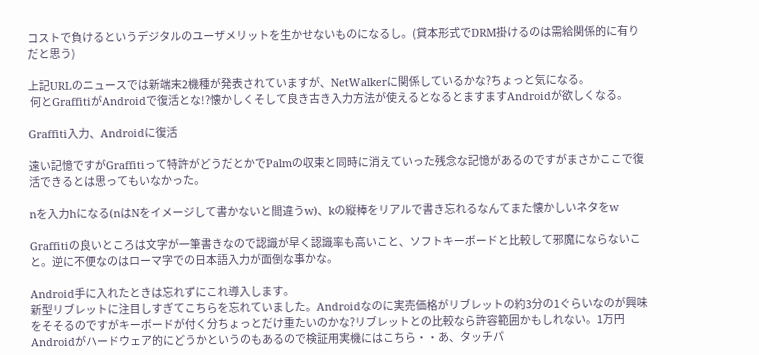コストで負けるというデジタルのユーザメリットを生かせないものになるし。(貸本形式でDRM掛けるのは需給関係的に有りだと思う)

上記URLのニュースでは新端末2機種が発表されていますが、NetWalkerに関係しているかな?ちょっと気になる。
 何とGraffitiがAndroidで復活とな!?懐かしくそして良き古き入力方法が使えるとなるとますますAndroidが欲しくなる。

Graffiti入力、Androidに復活

遠い記憶ですがGraffitiって特許がどうだとかでPalmの収束と同時に消えていった残念な記憶があるのですがまさかここで復活できるとは思ってもいなかった。

nを入力hになる(nはNをイメージして書かないと間違うw)、kの縦棒をリアルで書き忘れるなんてまた懐かしいネタをw

Graffitiの良いところは文字が一筆書きなので認識が早く認識率も高いこと、ソフトキーボードと比較して邪魔にならないこと。逆に不便なのはローマ字での日本語入力が面倒な事かな。

Android手に入れたときは忘れずにこれ導入します。
新型リブレットに注目しすぎてこちらを忘れていました。Androidなのに実売価格がリブレットの約3分の1ぐらいなのが興味をそそるのですがキーボードが付く分ちょっとだけ重たいのかな?リブレットとの比較なら許容範囲かもしれない。1万円Androidがハードウェア的にどうかというのもあるので検証用実機にはこちら・・あ、タッチパ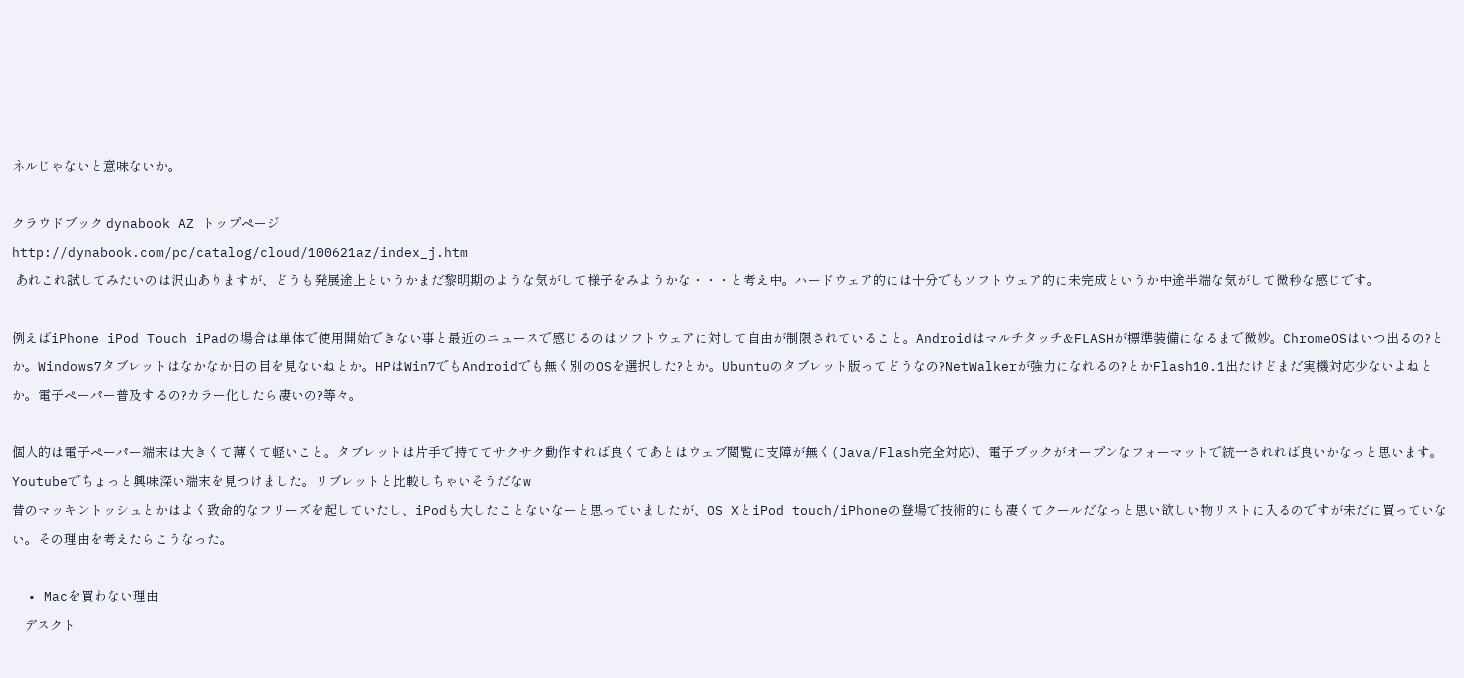ネルじゃないと意味ないか。

クラウドブック dynabook AZ トップページ
http://dynabook.com/pc/catalog/cloud/100621az/index_j.htm
 あれこれ試してみたいのは沢山ありますが、どうも発展途上というかまだ黎明期のような気がして様子をみようかな・・・と考え中。ハードウェア的には十分でもソフトウェア的に未完成というか中途半端な気がして微秒な感じです。

例えばiPhone iPod Touch iPadの場合は単体で使用開始できない事と最近のニュースで感じるのはソフトウェアに対して自由が制限されていること。Androidはマルチタッチ&FLASHが標準装備になるまで微妙。ChromeOSはいつ出るの?とか。Windows7タブレットはなかなか日の目を見ないねとか。HPはWin7でもAndroidでも無く別のOSを選択した?とか。Ubuntuのタブレット版ってどうなの?NetWalkerが強力になれるの?とかFlash10.1出たけどまだ実機対応少ないよねとか。電子ペーパー普及するの?カラー化したら凄いの?等々。

個人的は電子ペーパー端末は大きくて薄くて軽いこと。タブレットは片手で持ててサクサク動作すれば良くてあとはウェブ閲覧に支障が無く(Java/Flash完全対応)、電子ブックがオープンなフォーマットで統一されれば良いかなっと思います。
Youtubeでちょっと興味深い端末を見つけました。リブレットと比較しちゃいそうだなw
昔のマッキントッシュとかはよく致命的なフリーズを起していたし、iPodも大したことないなーと思っていましたが、OS XとiPod touch/iPhoneの登場で技術的にも凄くてクールだなっと思い欲しい物リストに入るのですが未だに買っていない。その理由を考えたらこうなった。

  • Macを買わない理由
    デスクト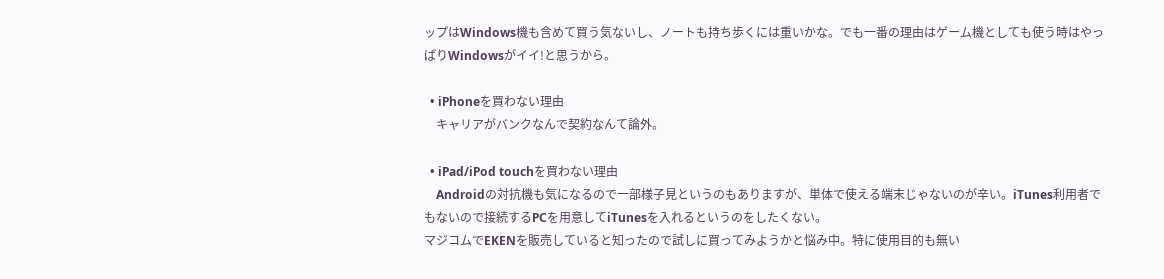ップはWindows機も含めて買う気ないし、ノートも持ち歩くには重いかな。でも一番の理由はゲーム機としても使う時はやっぱりWindowsがイイ!と思うから。

  • iPhoneを買わない理由
    キャリアがバンクなんで契約なんて論外。

  • iPad/iPod touchを買わない理由
    Androidの対抗機も気になるので一部様子見というのもありますが、単体で使える端末じゃないのが辛い。iTunes利用者でもないので接続するPCを用意してiTunesを入れるというのをしたくない。
マジコムでEKENを販売していると知ったので試しに買ってみようかと悩み中。特に使用目的も無い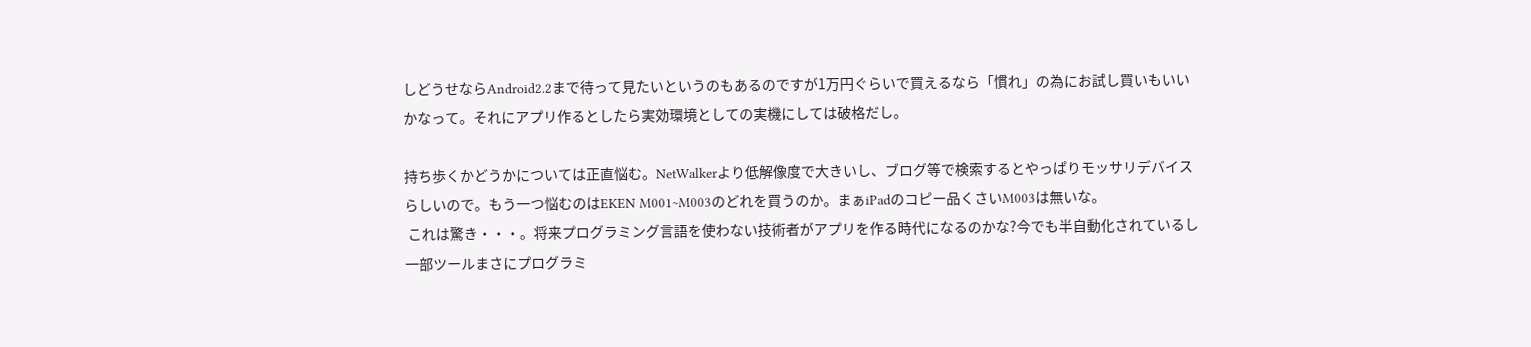しどうせならAndroid2.2まで待って見たいというのもあるのですが1万円ぐらいで買えるなら「慣れ」の為にお試し買いもいいかなって。それにアプリ作るとしたら実効環境としての実機にしては破格だし。

持ち歩くかどうかについては正直悩む。NetWalkerより低解像度で大きいし、ブログ等で検索するとやっぱりモッサリデバイスらしいので。もう一つ悩むのはEKEN M001~M003のどれを買うのか。まぁiPadのコピー品くさいM003は無いな。
 これは驚き・・・。将来プログラミング言語を使わない技術者がアプリを作る時代になるのかな?今でも半自動化されているし一部ツールまさにプログラミ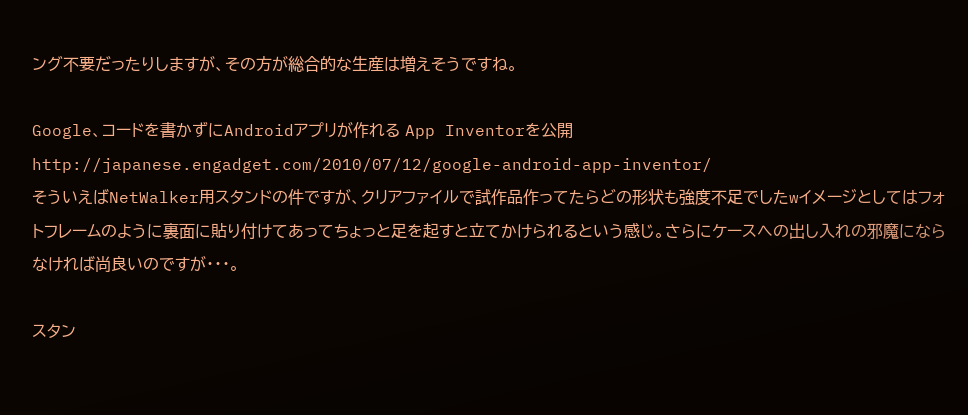ング不要だったりしますが、その方が総合的な生産は増えそうですね。

Google、コードを書かずにAndroidアプリが作れる App Inventorを公開
http://japanese.engadget.com/2010/07/12/google-android-app-inventor/
そういえばNetWalker用スタンドの件ですが、クリアファイルで試作品作ってたらどの形状も強度不足でしたwイメージとしてはフォトフレームのように裏面に貼り付けてあってちょっと足を起すと立てかけられるという感じ。さらにケースへの出し入れの邪魔にならなければ尚良いのですが・・・。

スタン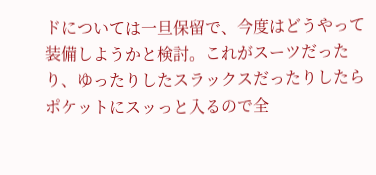ドについては一旦保留で、今度はどうやって装備しようかと検討。これがスーツだったり、ゆったりしたスラックスだったりしたらポケットにスッっと入るので全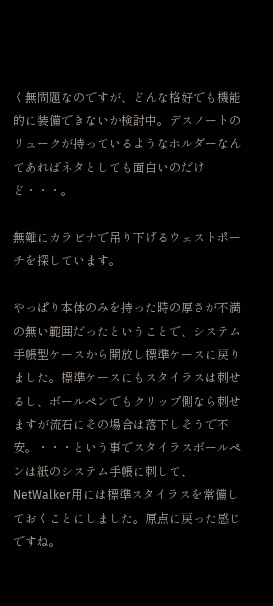く無問題なのですが、どんな格好でも機能的に装備できないか検討中。デスノートのリュークが持っているようなホルダーなんてあればネタとしても面白いのだけど・・・。

無難にカラビナで吊り下げるウェストポーチを探しています。

やっぱり本体のみを持った時の厚さが不満の無い範囲だったということで、システム手帳型ケースから開放し標準ケースに戻りました。標準ケースにもスタイラスは刺せるし、ボールペンでもクリップ側なら刺せますが流石にその場合は落下しそうで不安。・・・という事でスタイラスボールペンは紙のシステム手帳に刺して、NetWalker用には標準スタイラスを常備しておくことにしました。原点に戻った感じですね。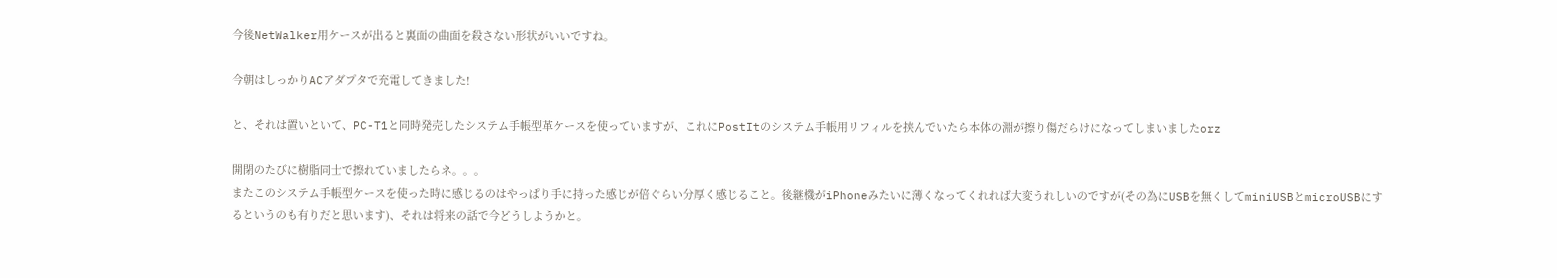今後NetWalker用ケースが出ると裏面の曲面を殺さない形状がいいですね。

今朝はしっかりACアダプタで充電してきました!

と、それは置いといて、PC-T1と同時発売したシステム手帳型革ケースを使っていますが、これにPostItのシステム手帳用リフィルを挟んでいたら本体の淵が擦り傷だらけになってしまいましたorz

開閉のたびに樹脂同士で擦れていましたらネ。。。
またこのシステム手帳型ケースを使った時に感じるのはやっぱり手に持った感じが倍ぐらい分厚く感じること。後継機がiPhoneみたいに薄くなってくれれば大変うれしいのですが(その為にUSBを無くしてminiUSBとmicroUSBにするというのも有りだと思います)、それは将来の話で今どうしようかと。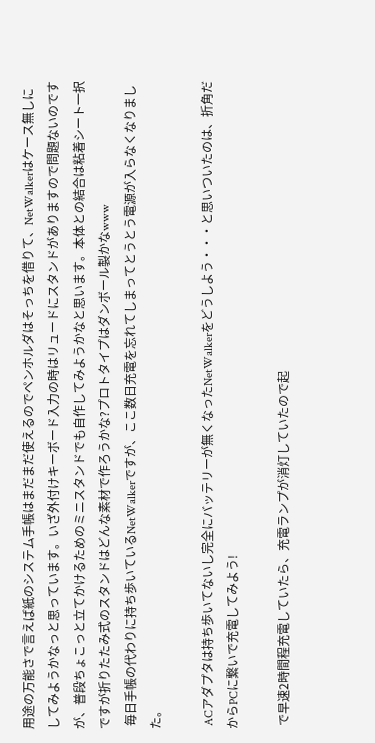用途の万能さで言えば紙のシステム手帳はまだまだ使えるのでペンホルダはそっちを借りて、NetWalkerはケース無しにしてみようかなっと思っています。いざ外付けキーボード入力の時はリュードにスタンドがありますので問題ないのですが、普段ちょこっと立てかけるためのミニスタンドでも自作してみようかなと思います。本体との結合は粘着シート一択ですが折りたたみ式のスタンドはどんな素材で作ろうかな?プロトタイプはダンボール製かなwww
 毎日手帳の代わりに持ち歩いているNetWalkerですが、ここ数日充電を忘れてしまってとうとう電源が入らなくなりました。

 ACアダプタは持ち歩いてないし完全にバッテリーが無くなったNetWalkerをどうしよう・・・と思いついたのは、折角だからPCに繋いで充電してみよう!

 で早速2時間程充電していたら、充電ランプが消灯していたので起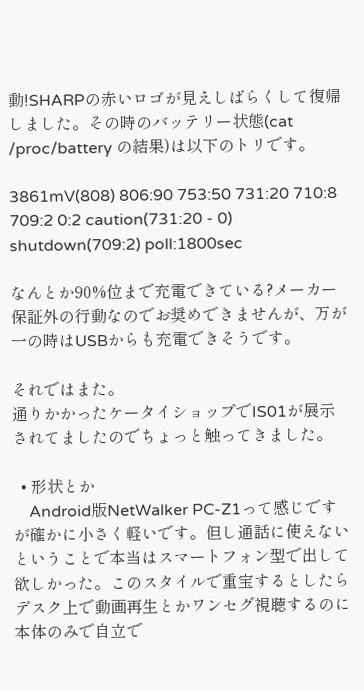動!SHARPの赤いロゴが見えしばらくして復帰しました。その時のバッテリー状態(cat /proc/battery の結果)は以下のトリです。

3861mV(808) 806:90 753:50 731:20 710:8 709:2 0:2 caution(731:20 - 0) shutdown(709:2) poll:1800sec

なんとか90%位まで充電できている?メーカー保証外の行動なのでお奨めできませんが、万が一の時はUSBからも充電できそうです。

それではまた。
通りかかったケータイショップでIS01が展示されてましたのでちょっと触ってきました。

  • 形状とか
    Android版NetWalker PC-Z1って感じですが確かに小さく軽いです。但し通話に使えないということで本当はスマートフォン型で出して欲しかった。このスタイルで重宝するとしたらデスク上で動画再生とかワンセグ視聴するのに本体のみで自立で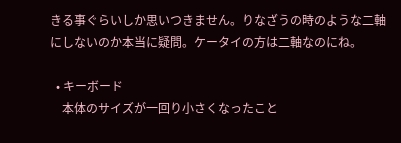きる事ぐらいしか思いつきません。りなざうの時のような二軸にしないのか本当に疑問。ケータイの方は二軸なのにね。

  • キーボード
    本体のサイズが一回り小さくなったこと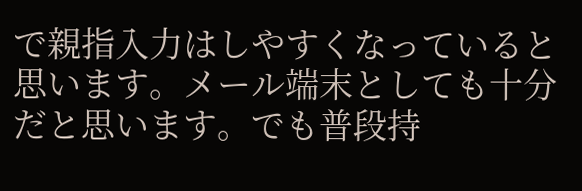で親指入力はしやすくなっていると思います。メール端末としても十分だと思います。でも普段持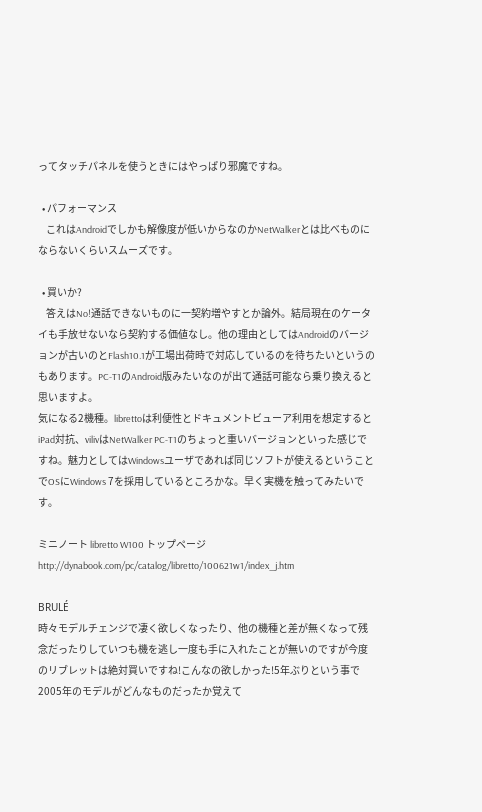ってタッチパネルを使うときにはやっぱり邪魔ですね。

  • パフォーマンス
    これはAndroidでしかも解像度が低いからなのかNetWalkerとは比べものにならないくらいスムーズです。

  • 買いか?
    答えはNo!通話できないものに一契約増やすとか論外。結局現在のケータイも手放せないなら契約する価値なし。他の理由としてはAndroidのバージョンが古いのとFlash10.1が工場出荷時で対応しているのを待ちたいというのもあります。PC-T1のAndroid版みたいなのが出て通話可能なら乗り換えると思いますよ。
気になる2機種。librettoは利便性とドキュメントビューア利用を想定するとiPad対抗、vilivはNetWalker PC-T1のちょっと重いバージョンといった感じですね。魅力としてはWindowsユーザであれば同じソフトが使えるということでOSにWindows 7を採用しているところかな。早く実機を触ってみたいです。

ミニノート libretto W100 トップページ
http://dynabook.com/pc/catalog/libretto/100621w1/index_j.htm

BRULÉ
時々モデルチェンジで凄く欲しくなったり、他の機種と差が無くなって残念だったりしていつも機を逃し一度も手に入れたことが無いのですが今度のリブレットは絶対買いですね!こんなの欲しかった!5年ぶりという事で2005年のモデルがどんなものだったか覚えて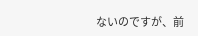ないのですが、前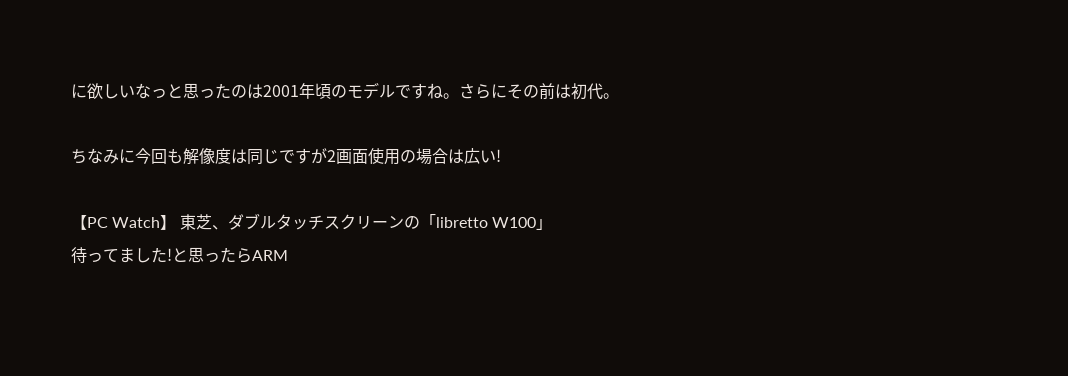に欲しいなっと思ったのは2001年頃のモデルですね。さらにその前は初代。

ちなみに今回も解像度は同じですが2画面使用の場合は広い!

【PC Watch】 東芝、ダブルタッチスクリーンの「libretto W100」
待ってました!と思ったらARM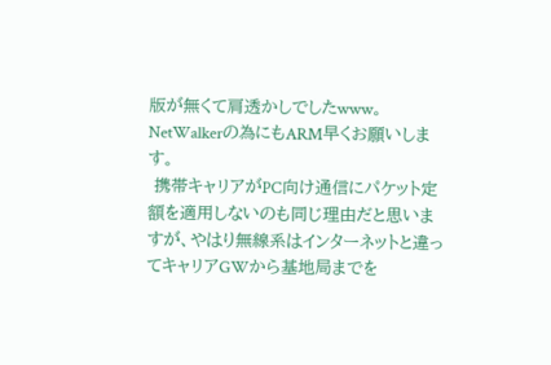版が無くて肩透かしでしたwww。NetWalkerの為にもARM早くお願いします。
 携帯キャリアがPC向け通信にパケット定額を適用しないのも同じ理由だと思いますが、やはり無線系はインターネットと違ってキャリアGWから基地局までを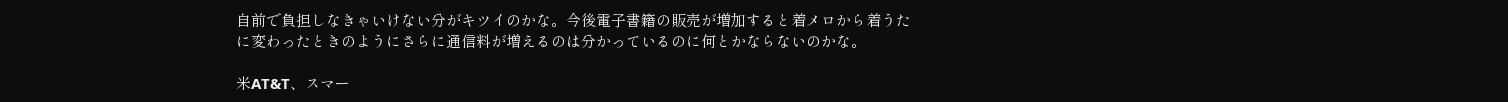自前で負担しなきゃいけない分がキツイのかな。今後電子書籍の販売が増加すると着メロから着うたに変わったときのようにさらに通信料が増えるのは分かっているのに何とかならないのかな。

米AT&T、スマー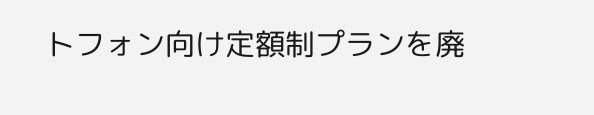トフォン向け定額制プランを廃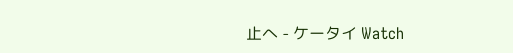止へ - ケータイ Watch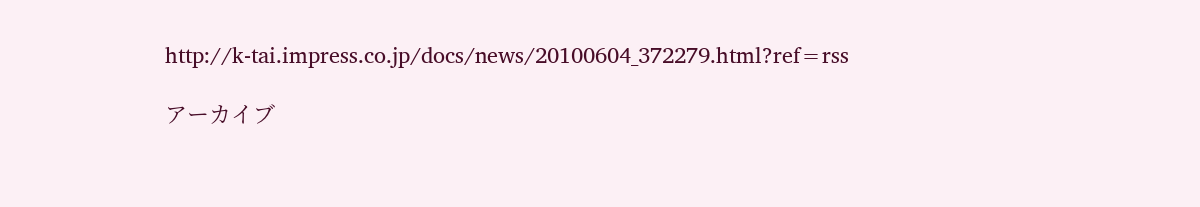http://k-tai.impress.co.jp/docs/news/20100604_372279.html?ref=rss

アーカイブ